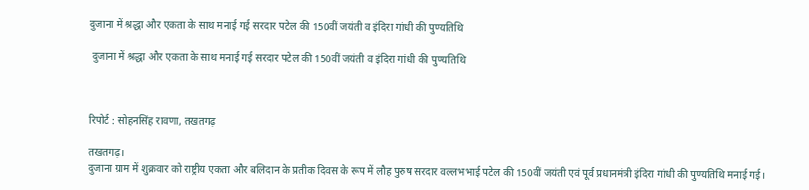दुजाना में श्रद्धा और एकता के साथ मनाई गई सरदार पटेल की 150वीं जयंती व इंदिरा गांधी की पुण्यतिथि

 दुजाना में श्रद्धा और एकता के साथ मनाई गई सरदार पटेल की 150वीं जयंती व इंदिरा गांधी की पुण्यतिथि



रिपोर्ट : सोहनसिंह रावणा, तखतगढ़

तखतगढ़।
दुजाना ग्राम में शुक्रवार को राष्ट्रीय एकता और बलिदान के प्रतीक दिवस के रूप में लौह पुरुष सरदार वल्लभभाई पटेल की 150वीं जयंती एवं पूर्व प्रधानमंत्री इंदिरा गांधी की पुण्यतिथि मनाई गई।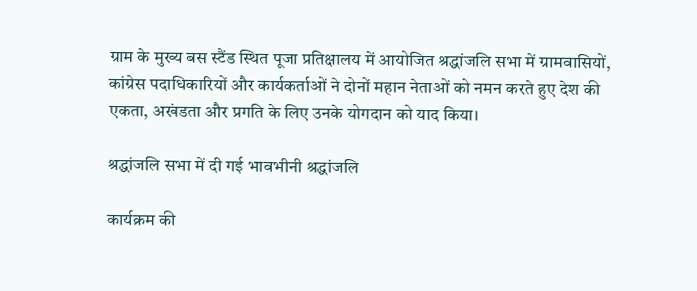ग्राम के मुख्य बस स्टैंड स्थित पूजा प्रतिक्षालय में आयोजित श्रद्धांजलि सभा में ग्रामवासियों, कांग्रेस पदाधिकारियों और कार्यकर्ताओं ने दोनों महान नेताओं को नमन करते हुए देश की एकता, अखंडता और प्रगति के लिए उनके योगदान को याद किया।

श्रद्धांजलि सभा में दी गई भावभीनी श्रद्धांजलि

कार्यक्रम की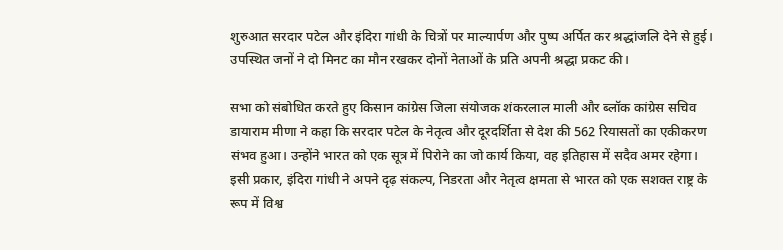शुरुआत सरदार पटेल और इंदिरा गांधी के चित्रों पर माल्यार्पण और पुष्प अर्पित कर श्रद्धांजलि देने से हुई। उपस्थित जनों ने दो मिनट का मौन रखकर दोनों नेताओं के प्रति अपनी श्रद्धा प्रकट की।

सभा को संबोधित करते हुए किसान कांग्रेस जिला संयोजक शंकरलाल माली और ब्लॉक कांग्रेस सचिव डायाराम मीणा ने कहा कि सरदार पटेल के नेतृत्व और दूरदर्शिता से देश की 562 रियासतों का एकीकरण संभव हुआ। उन्होंने भारत को एक सूत्र में पिरोने का जो कार्य किया, वह इतिहास में सदैव अमर रहेगा।
इसी प्रकार, इंदिरा गांधी ने अपने दृढ़ संकल्प, निडरता और नेतृत्व क्षमता से भारत को एक सशक्त राष्ट्र के रूप में विश्व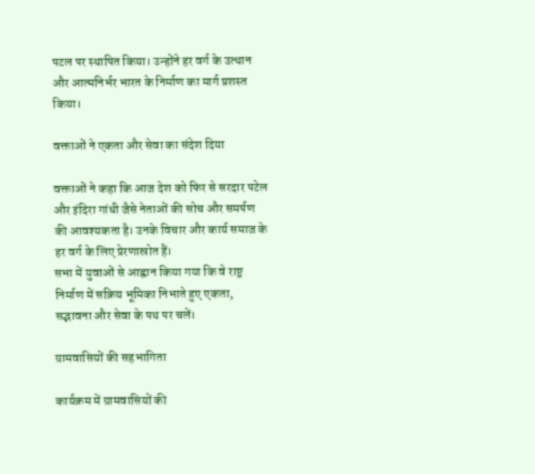पटल पर स्थापित किया। उन्होंने हर वर्ग के उत्थान और आत्मनिर्भर भारत के निर्माण का मार्ग प्रशस्त किया।

वक्ताओं ने एकता और सेवा का संदेश दिया

वक्ताओं ने कहा कि आज देश को फिर से सरदार पटेल और इंदिरा गांधी जैसे नेताओं की सोच और समर्पण की आवश्यकता है। उनके विचार और कार्य समाज के हर वर्ग के लिए प्रेरणास्रोत हैं।
सभा में युवाओं से आह्वान किया गया कि वे राष्ट्र निर्माण में सक्रिय भूमिका निभाते हुए एकता, सद्भावना और सेवा के पथ पर चलें।

ग्रामवासियों की सहभागिता

कार्यक्रम में ग्रामवासियों की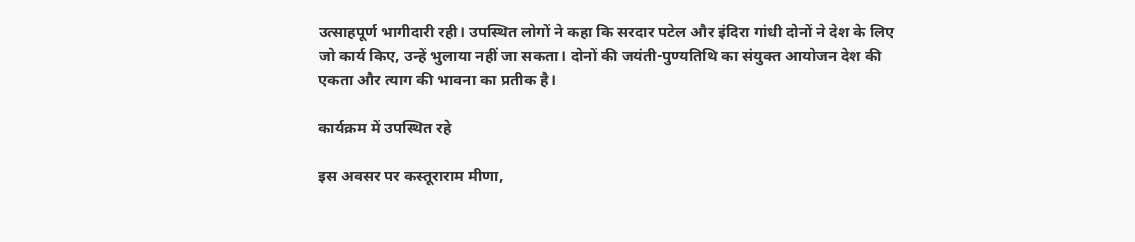उत्साहपूर्ण भागीदारी रही। उपस्थित लोगों ने कहा कि सरदार पटेल और इंदिरा गांधी दोनों ने देश के लिए जो कार्य किए, उन्हें भुलाया नहीं जा सकता। दोनों की जयंती-पुण्यतिथि का संयुक्त आयोजन देश की एकता और त्याग की भावना का प्रतीक है।

कार्यक्रम में उपस्थित रहे

इस अवसर पर कस्तूराराम मीणा,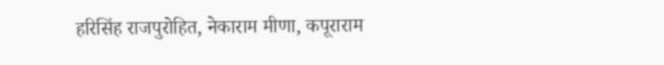हरिसिंह राजपुरोहित, नेकाराम मीणा, कपूराराम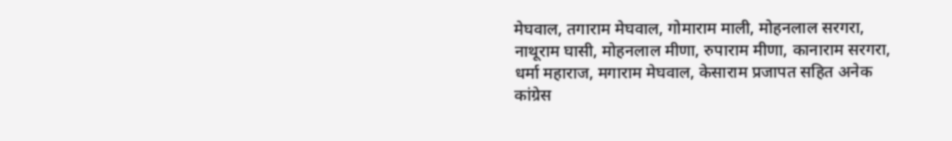मेघवाल, तगाराम मेघवाल, गोमाराम माली, मोहनलाल सरगरा, नाथूराम घासी, मोहनलाल मीणा, रुपाराम मीणा, कानाराम सरगरा, धर्मा महाराज, मगाराम मेघवाल, केसाराम प्रजापत सहित अनेक कांग्रेस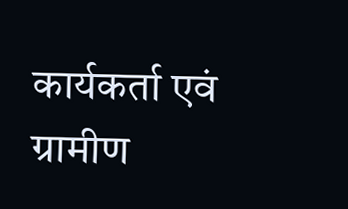कार्यकर्ता एवं ग्रामीण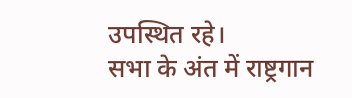उपस्थित रहे।
सभा के अंत में राष्ट्रगान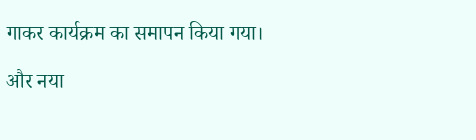गाकर कार्यक्रम का समापन किया गया।

और नया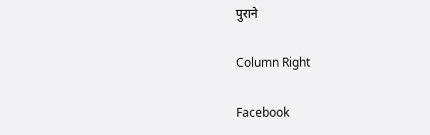पुराने

Column Right

Facebook